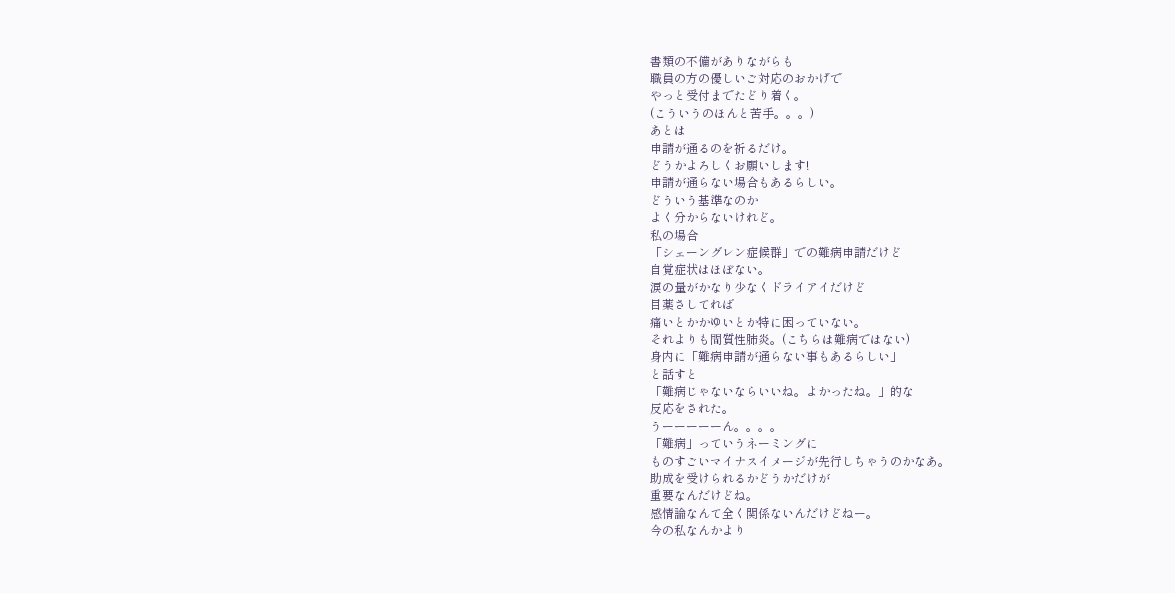書類の不備がありながらも
職員の方の優しいご対応のおかげで
やっと受付までたどり着く。
(こういうのほんと苦手。。。)
あとは
申請が通るのを祈るだけ。
どうかよろしくお願いします!
申請が通らない場合もあるらしい。
どういう基準なのか
よく分からないけれど。
私の場合
「シェーングレン症候群」での難病申請だけど
自覚症状はほぼない。
涙の量がかなり少なくドライアイだけど
目薬さしてれば
痛いとかかゆいとか特に困っていない。
それよりも間質性肺炎。(こちらは難病ではない)
身内に「難病申請が通らない事もあるらしい」
と話すと
「難病じゃないならいいね。よかったね。」的な
反応をされた。
うーーーーーん。。。。
「難病」っていうネーミングに
ものすごいマイナスイメージが先行しちゃうのかなあ。
助成を受けられるかどうかだけが
重要なんだけどね。
感情論なんて全く関係ないんだけどねー。
今の私なんかより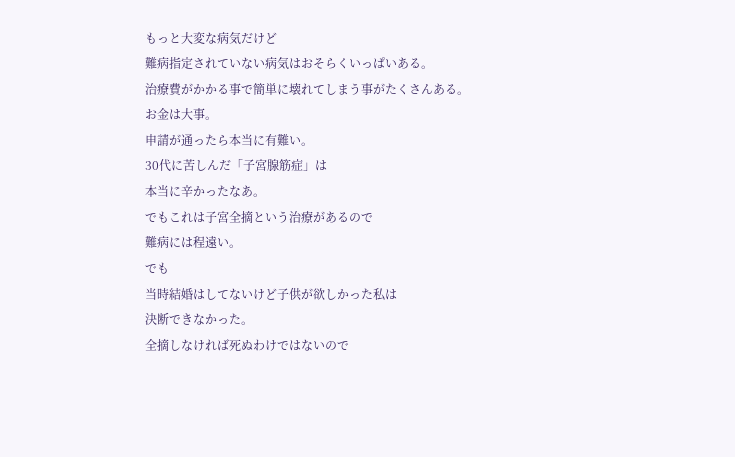もっと大変な病気だけど
難病指定されていない病気はおそらくいっぱいある。
治療費がかかる事で簡単に壊れてしまう事がたくさんある。
お金は大事。
申請が通ったら本当に有難い。
30代に苦しんだ「子宮腺筋症」は
本当に辛かったなあ。
でもこれは子宮全摘という治療があるので
難病には程遠い。
でも
当時結婚はしてないけど子供が欲しかった私は
決断できなかった。
全摘しなければ死ぬわけではないので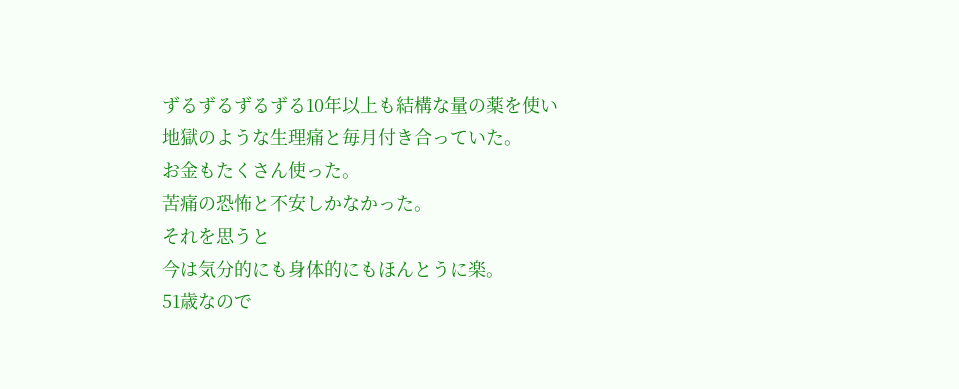ずるずるずるずる10年以上も結構な量の薬を使い
地獄のような生理痛と毎月付き合っていた。
お金もたくさん使った。
苦痛の恐怖と不安しかなかった。
それを思うと
今は気分的にも身体的にもほんとうに楽。
51歳なので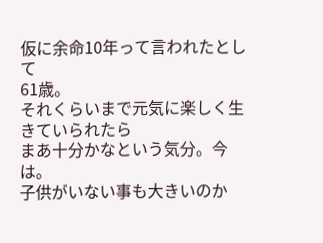仮に余命10年って言われたとして
61歳。
それくらいまで元気に楽しく生きていられたら
まあ十分かなという気分。今は。
子供がいない事も大きいのか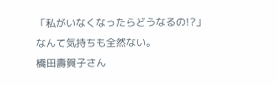「私がいなくなったらどうなるの!?」
なんて気持ちも全然ない。
橋田壽賀子さん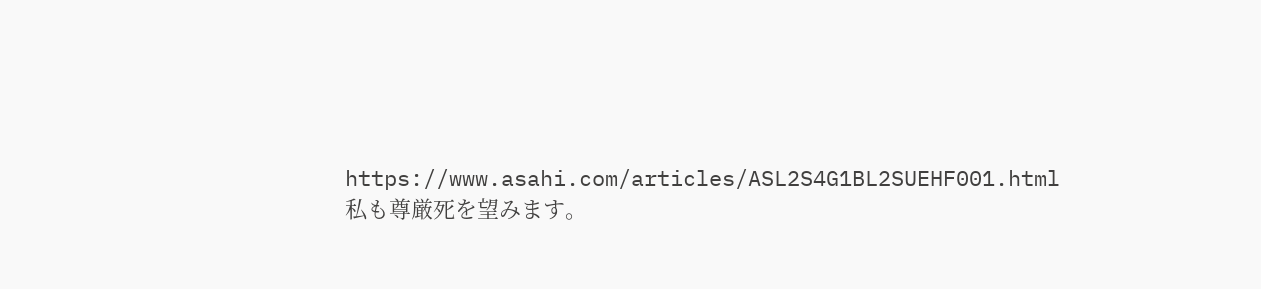https://www.asahi.com/articles/ASL2S4G1BL2SUEHF001.html
私も尊厳死を望みます。